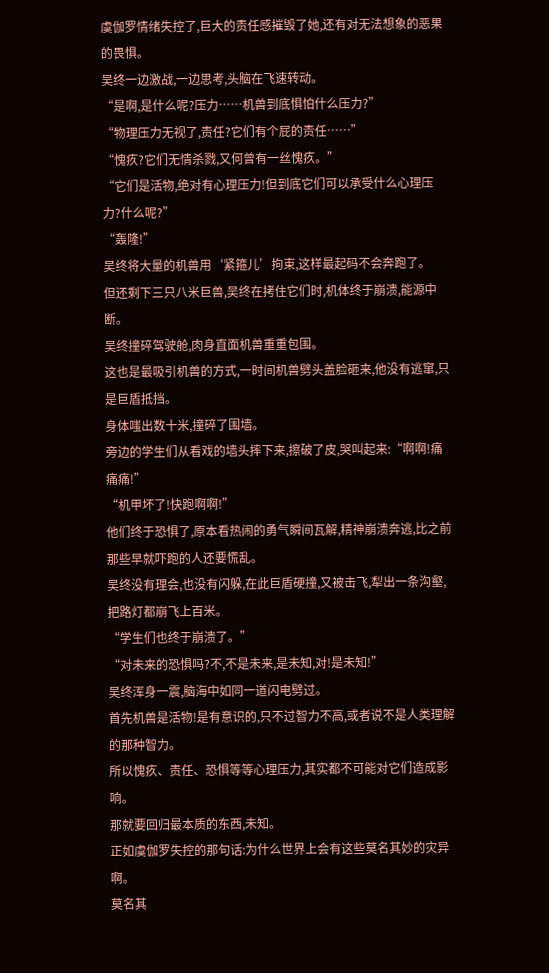虞伽罗情绪失控了,巨大的责任感摧毁了她,还有对无法想象的恶果的畏惧。
吴终一边激战,一边思考,头脑在飞速转动。
“是啊,是什么呢?压力……机兽到底惧怕什么压力?”
“物理压力无视了,责任?它们有个屁的责任……”
“愧疚?它们无情杀戮,又何曾有一丝愧疚。”
“它们是活物,绝对有心理压力!但到底它们可以承受什么心理压力?什么呢?”
“轰隆!”
吴终将大量的机兽用‘紧箍儿’拘束,这样最起码不会奔跑了。
但还剩下三只八米巨兽,吴终在拷住它们时,机体终于崩溃,能源中断。
吴终撞碎驾驶舱,肉身直面机兽重重包围。
这也是最吸引机兽的方式,一时间机兽劈头盖脸砸来,他没有逃窜,只是巨盾抵挡。
身体嗤出数十米,撞碎了围墙。
旁边的学生们从看戏的墙头摔下来,擦破了皮,哭叫起来:“啊啊!痛痛痛!”
“机甲坏了!快跑啊啊!”
他们终于恐惧了,原本看热闹的勇气瞬间瓦解,精神崩溃奔逃,比之前那些早就吓跑的人还要慌乱。
吴终没有理会,也没有闪躲,在此巨盾硬撞,又被击飞,犁出一条沟壑,把路灯都崩飞上百米。
“学生们也终于崩溃了。”
“对未来的恐惧吗?不,不是未来,是未知,对!是未知!”
吴终浑身一震,脑海中如同一道闪电劈过。
首先机兽是活物!是有意识的,只不过智力不高,或者说不是人类理解的那种智力。
所以愧疚、责任、恐惧等等心理压力,其实都不可能对它们造成影响。
那就要回归最本质的东西,未知。
正如虞伽罗失控的那句话:为什么世界上会有这些莫名其妙的灾异啊。
莫名其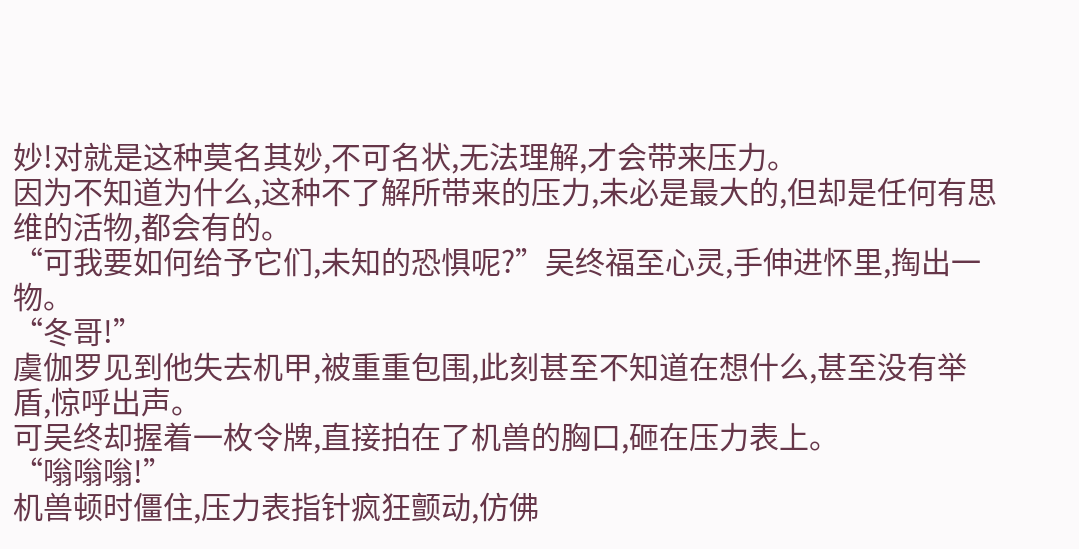妙!对就是这种莫名其妙,不可名状,无法理解,才会带来压力。
因为不知道为什么,这种不了解所带来的压力,未必是最大的,但却是任何有思维的活物,都会有的。
“可我要如何给予它们,未知的恐惧呢?”吴终福至心灵,手伸进怀里,掏出一物。
“冬哥!”
虞伽罗见到他失去机甲,被重重包围,此刻甚至不知道在想什么,甚至没有举盾,惊呼出声。
可吴终却握着一枚令牌,直接拍在了机兽的胸口,砸在压力表上。
“嗡嗡嗡!”
机兽顿时僵住,压力表指针疯狂颤动,仿佛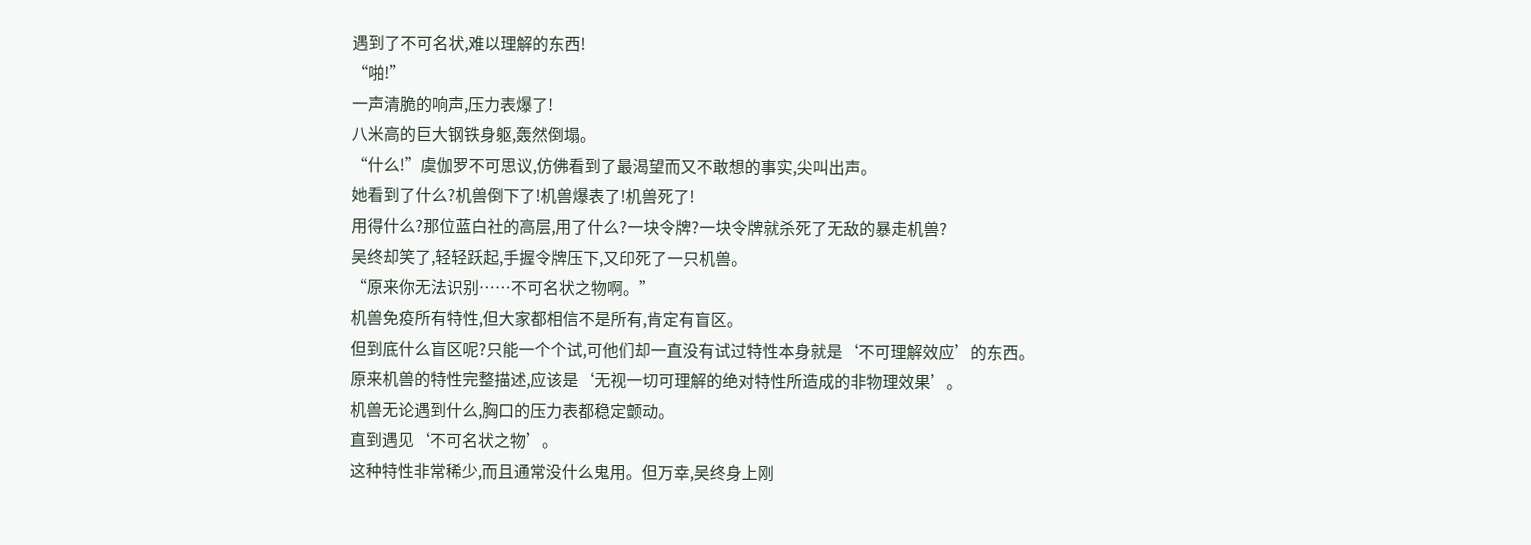遇到了不可名状,难以理解的东西!
“啪!”
一声清脆的响声,压力表爆了!
八米高的巨大钢铁身躯,轰然倒塌。
“什么!”虞伽罗不可思议,仿佛看到了最渴望而又不敢想的事实,尖叫出声。
她看到了什么?机兽倒下了!机兽爆表了!机兽死了!
用得什么?那位蓝白社的高层,用了什么?一块令牌?一块令牌就杀死了无敌的暴走机兽?
吴终却笑了,轻轻跃起,手握令牌压下,又印死了一只机兽。
“原来你无法识别……不可名状之物啊。”
机兽免疫所有特性,但大家都相信不是所有,肯定有盲区。
但到底什么盲区呢?只能一个个试,可他们却一直没有试过特性本身就是‘不可理解效应’的东西。
原来机兽的特性完整描述,应该是‘无视一切可理解的绝对特性所造成的非物理效果’。
机兽无论遇到什么,胸口的压力表都稳定颤动。
直到遇见‘不可名状之物’。
这种特性非常稀少,而且通常没什么鬼用。但万幸,吴终身上刚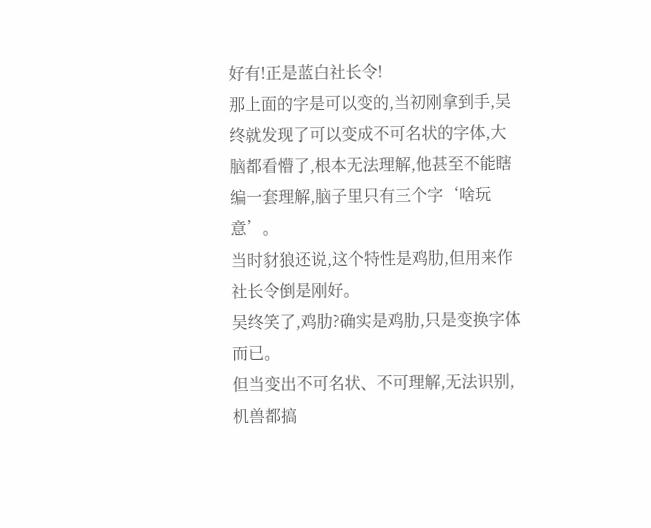好有!正是蓝白社长令!
那上面的字是可以变的,当初刚拿到手,吴终就发现了可以变成不可名状的字体,大脑都看懵了,根本无法理解,他甚至不能瞎编一套理解,脑子里只有三个字‘啥玩意’。
当时豺狼还说,这个特性是鸡肋,但用来作社长令倒是刚好。
吴终笑了,鸡肋?确实是鸡肋,只是变换字体而已。
但当变出不可名状、不可理解,无法识别,机兽都搞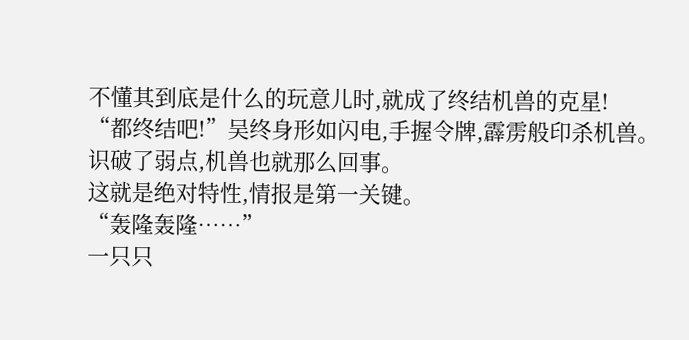不懂其到底是什么的玩意儿时,就成了终结机兽的克星!
“都终结吧!”吴终身形如闪电,手握令牌,霹雳般印杀机兽。
识破了弱点,机兽也就那么回事。
这就是绝对特性,情报是第一关键。
“轰隆轰隆……”
一只只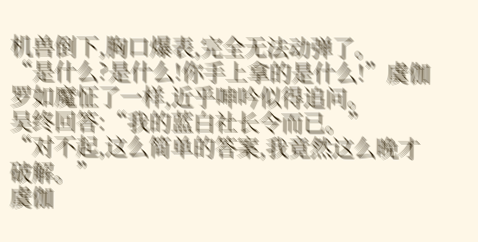机兽倒下,胸口爆表,完全无法动弹了。
“是什么?是什么!你手上拿的是什么!”虞伽罗如魔怔了一样,近乎呻吟似得追问。
吴终回答:“我的蓝白社长令而已。”
“对不起,这么简单的答案,我竟然这么晚才破解。”
虞伽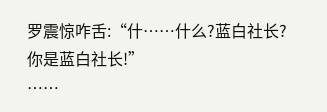罗震惊咋舌:“什……什么?蓝白社长?你是蓝白社长!”
……